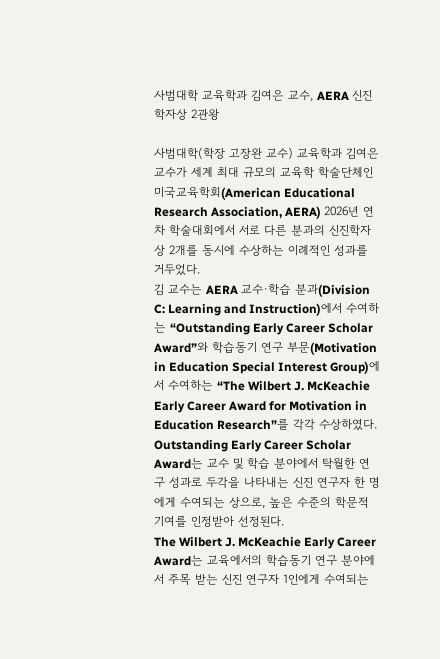사범대학 교육학과 김여은 교수, AERA 신진학자상 2관왕

사범대학(학장 고장완 교수) 교육학과 김여은 교수가 세계 최대 규모의 교육학 학술단체인 미국교육학회(American Educational Research Association, AERA) 2026년 연차 학술대회에서 서로 다른 분과의 신진학자상 2개를 동시에 수상하는 이례적인 성과를 거두었다.
김 교수는 AERA 교수·학습 분과(Division C: Learning and Instruction)에서 수여하는 “Outstanding Early Career Scholar Award”와 학습동기 연구 부문(Motivation in Education Special Interest Group)에서 수여하는 “The Wilbert J. McKeachie Early Career Award for Motivation in Education Research”를 각각 수상하였다.
Outstanding Early Career Scholar Award는 교수 및 학습 분야에서 탁월한 연구 성과로 두각을 나타내는 신진 연구자 한 명에게 수여되는 상으로, 높은 수준의 학문적 기여를 인정받아 선정된다.
The Wilbert J. McKeachie Early Career Award는 교육에서의 학습동기 연구 분야에서 주목 받는 신진 연구자 1인에게 수여되는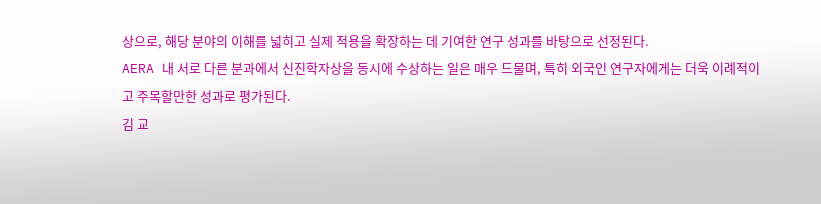상으로, 해당 분야의 이해를 넓히고 실제 적용을 확장하는 데 기여한 연구 성과를 바탕으로 선정된다.
AERA 내 서로 다른 분과에서 신진학자상을 동시에 수상하는 일은 매우 드물며, 특히 외국인 연구자에게는 더욱 이례적이고 주목할만한 성과로 평가된다.
김 교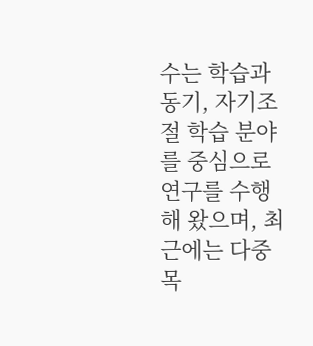수는 학습과 동기, 자기조절 학습 분야를 중심으로 연구를 수행해 왔으며, 최근에는 다중 목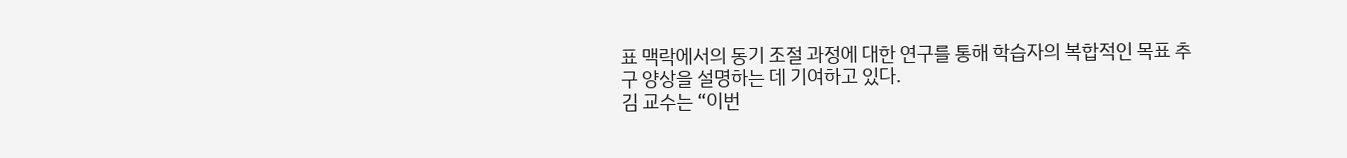표 맥락에서의 동기 조절 과정에 대한 연구를 통해 학습자의 복합적인 목표 추구 양상을 설명하는 데 기여하고 있다.
김 교수는 “이번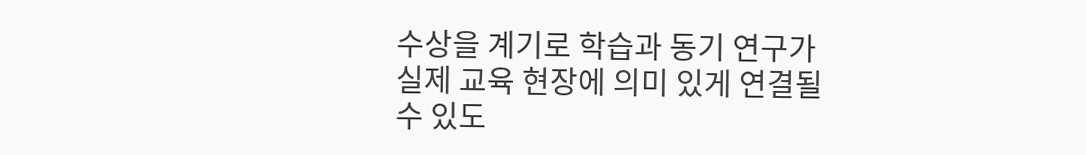수상을 계기로 학습과 동기 연구가 실제 교육 현장에 의미 있게 연결될 수 있도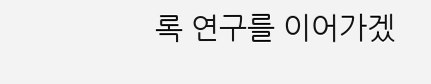록 연구를 이어가겠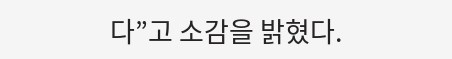다”고 소감을 밝혔다.